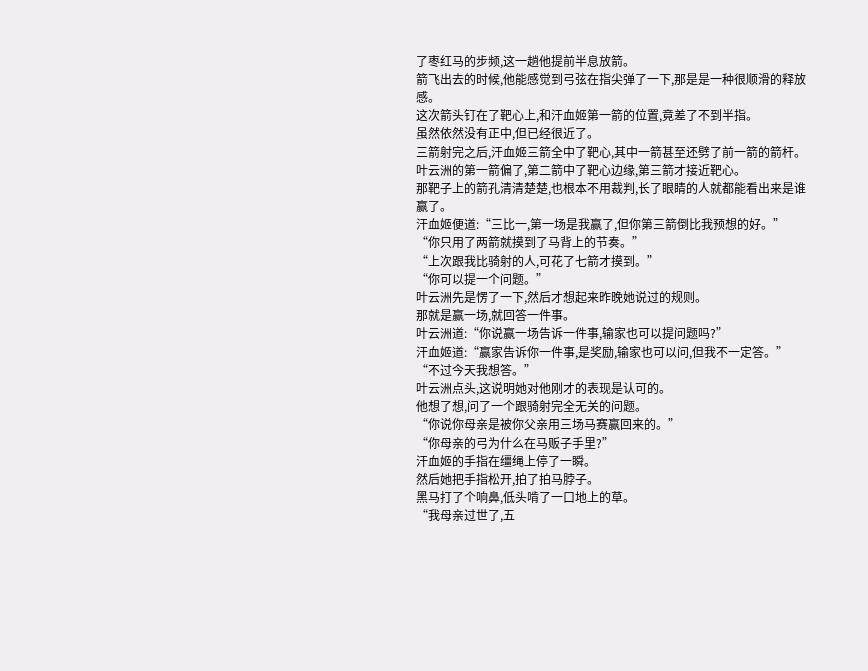了枣红马的步频,这一趟他提前半息放箭。
箭飞出去的时候,他能感觉到弓弦在指尖弹了一下,那是是一种很顺滑的释放感。
这次箭头钉在了靶心上,和汗血姬第一箭的位置,竟差了不到半指。
虽然依然没有正中,但已经很近了。
三箭射完之后,汗血姬三箭全中了靶心,其中一箭甚至还劈了前一箭的箭杆。
叶云洲的第一箭偏了,第二箭中了靶心边缘,第三箭才接近靶心。
那靶子上的箭孔清清楚楚,也根本不用裁判,长了眼睛的人就都能看出来是谁赢了。
汗血姬便道:“三比一,第一场是我赢了,但你第三箭倒比我预想的好。”
“你只用了两箭就摸到了马背上的节奏。”
“上次跟我比骑射的人,可花了七箭才摸到。”
“你可以提一个问题。”
叶云洲先是愣了一下,然后才想起来昨晚她说过的规则。
那就是赢一场,就回答一件事。
叶云洲道:“你说赢一场告诉一件事,输家也可以提问题吗?”
汗血姬道:“赢家告诉你一件事,是奖励,输家也可以问,但我不一定答。”
“不过今天我想答。”
叶云洲点头,这说明她对他刚才的表现是认可的。
他想了想,问了一个跟骑射完全无关的问题。
“你说你母亲是被你父亲用三场马赛赢回来的。”
“你母亲的弓为什么在马贩子手里?”
汗血姬的手指在缰绳上停了一瞬。
然后她把手指松开,拍了拍马脖子。
黑马打了个响鼻,低头啃了一口地上的草。
“我母亲过世了,五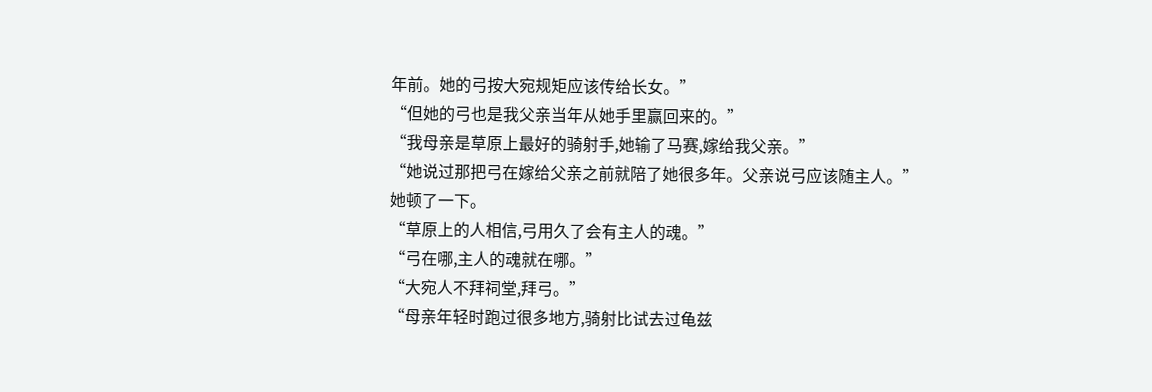年前。她的弓按大宛规矩应该传给长女。”
“但她的弓也是我父亲当年从她手里赢回来的。”
“我母亲是草原上最好的骑射手,她输了马赛,嫁给我父亲。”
“她说过那把弓在嫁给父亲之前就陪了她很多年。父亲说弓应该随主人。”
她顿了一下。
“草原上的人相信,弓用久了会有主人的魂。”
“弓在哪,主人的魂就在哪。”
“大宛人不拜祠堂,拜弓。”
“母亲年轻时跑过很多地方,骑射比试去过龟兹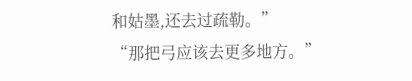和姑墨,还去过疏勒。”
“那把弓应该去更多地方。”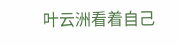叶云洲看着自己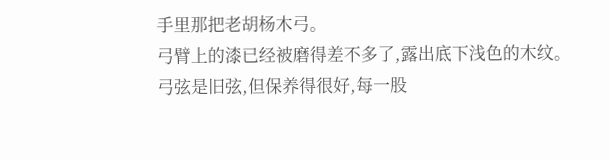手里那把老胡杨木弓。
弓臂上的漆已经被磨得差不多了,露出底下浅色的木纹。
弓弦是旧弦,但保养得很好,每一股